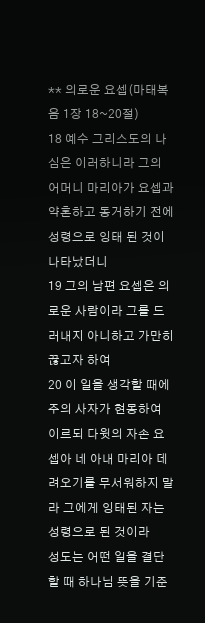** 의로운 요셉(마태복음 1장 18~20절)
18 예수 그리스도의 나심은 이러하니라 그의 어머니 마리아가 요셉과 약혼하고 동거하기 전에 성령으로 잉태 된 것이 나타났더니
19 그의 남편 요셉은 의로운 사람이라 그를 드러내지 아니하고 가만히 끊고자 하여
20 이 일을 생각할 때에 주의 사자가 현몽하여 이르되 다윗의 자손 요셉아 네 아내 마리아 데려오기를 무서워하지 말라 그에게 잉태된 자는 성령으로 된 것이라
성도는 어떤 일을 결단할 때 하나님 뜻을 기준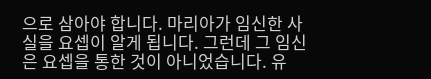으로 삼아야 합니다. 마리아가 임신한 사실을 요셉이 알게 됩니다. 그런데 그 임신은 요셉을 통한 것이 아니었습니다. 유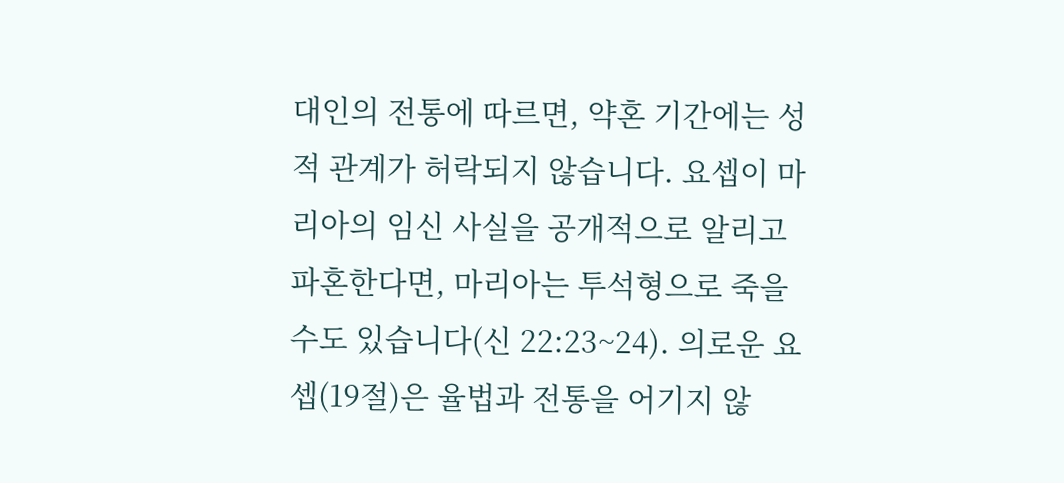대인의 전통에 따르면, 약혼 기간에는 성적 관계가 허락되지 않습니다. 요셉이 마리아의 임신 사실을 공개적으로 알리고 파혼한다면, 마리아는 투석형으로 죽을 수도 있습니다(신 22:23~24). 의로운 요셉(19절)은 율법과 전통을 어기지 않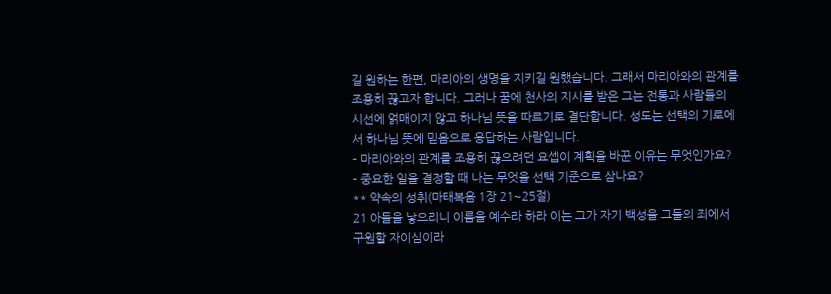길 원하는 한편, 마리아의 생명을 지키길 원했습니다. 그래서 마리아와의 관계를 조용히 끊고자 합니다. 그러나 꿈에 천사의 지시를 받은 그는 전통과 사람들의 시선에 얽매이지 않고 하나님 뜻을 따르기로 결단합니다. 성도는 선택의 기로에서 하나님 뜻에 믿음으로 응답하는 사람입니다.
– 마리아와의 관계를 조용히 끊으려던 요셉이 계획을 바꾼 이유는 무엇인가요?
– 중요한 일을 결정할 때 나는 무엇을 선택 기준으로 삼나요?
** 약속의 성취(마태복음 1장 21~25절)
21 아들을 낳으리니 이름을 예수라 하라 이는 그가 자기 백성을 그들의 죄에서 구원할 자이심이라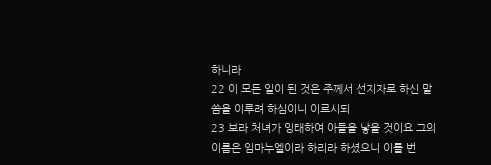하니라
22 이 모든 일이 된 것은 주께서 선지자로 하신 말씀을 이루려 하심이니 이르시되
23 보라 처녀가 잉태하여 아들을 낳을 것이요 그의 이름은 임마누엘이라 하리라 하셨으니 이를 번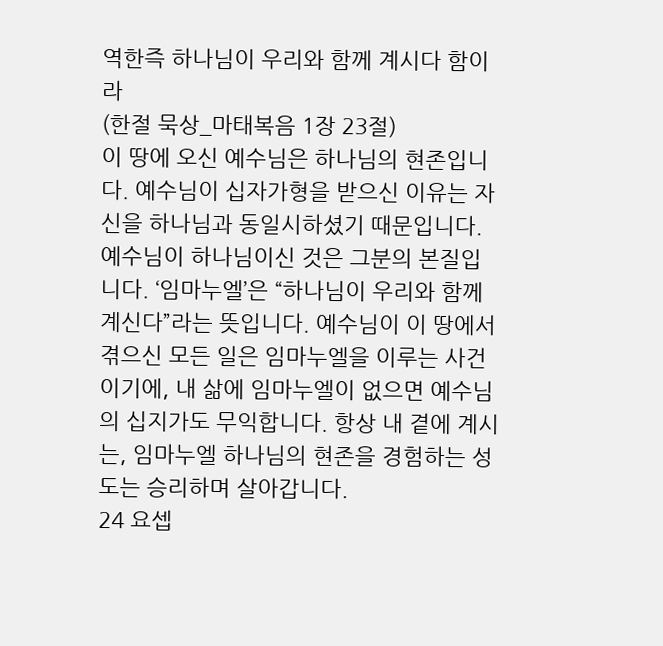역한즉 하나님이 우리와 함께 계시다 함이라
(한절 묵상_마태복음 1장 23절)
이 땅에 오신 예수님은 하나님의 현존입니다. 예수님이 십자가형을 받으신 이유는 자신을 하나님과 동일시하셨기 때문입니다. 예수님이 하나님이신 것은 그분의 본질입니다. ‘임마누엘’은 “하나님이 우리와 함께 계신다”라는 뜻입니다. 예수님이 이 땅에서 겪으신 모든 일은 임마누엘을 이루는 사건이기에, 내 삶에 임마누엘이 없으면 예수님의 십지가도 무익합니다. 항상 내 곁에 계시는, 임마누엘 하나님의 현존을 경험하는 성도는 승리하며 살아갑니다.
24 요셉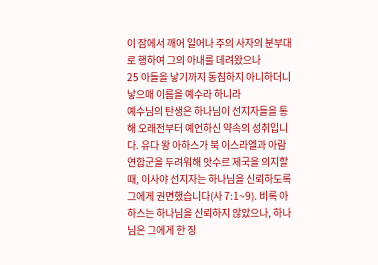이 잠에서 깨어 일어나 주의 사자의 분부대로 행하여 그의 아내를 데려왔으나
25 아들을 낳기까지 동침하지 아니하더니 낳으매 이름을 예수라 하니라
예수님의 탄생은 하나님이 선지자들을 통해 오래전부터 예언하신 약속의 성취입니다. 유다 왕 아하스가 북 이스라엘과 아람 연합군을 두려워해 앗수르 제국을 의지할 때, 이사야 선지자는 하나님을 신뢰하도록 그에게 권면했습니다(사 7:1~9). 비록 아하스는 하나님을 신뢰하지 않았으나, 하나님은 그에게 한 징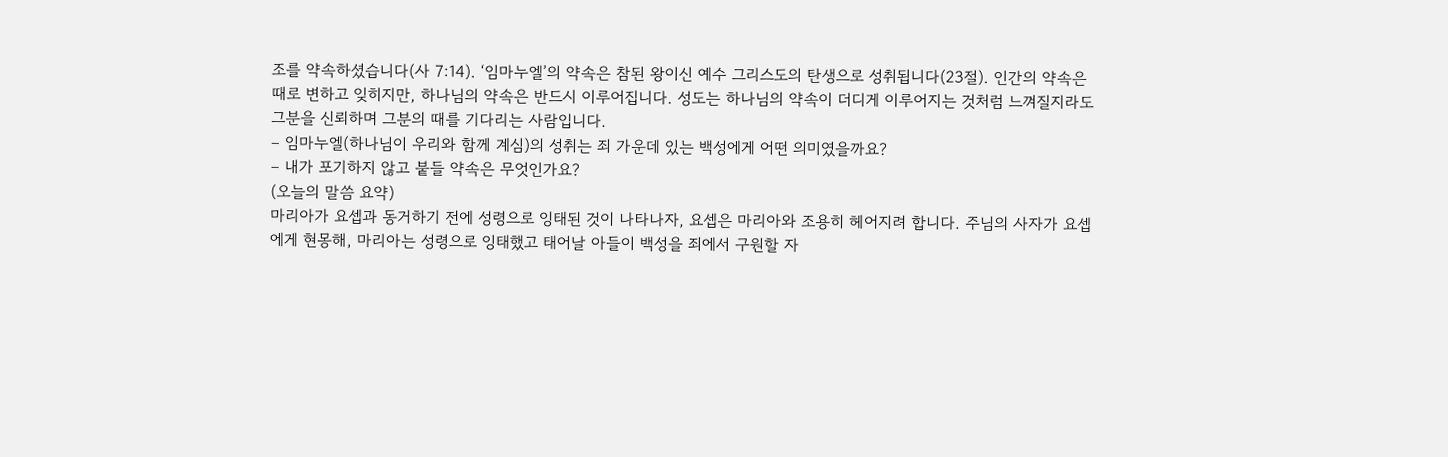조를 약속하셨습니다(사 7:14). ‘임마누엘’의 약속은 참된 왕이신 예수 그리스도의 탄생으로 성취됩니다(23절). 인간의 약속은 때로 변하고 잊히지만, 하나님의 약속은 반드시 이루어집니다. 성도는 하나님의 약속이 더디게 이루어지는 것처럼 느껴질지라도 그분을 신뢰하며 그분의 때를 기다리는 사람입니다.
– 임마누엘(하나님이 우리와 함께 계심)의 성취는 죄 가운데 있는 백성에게 어떤 의미였을까요?
– 내가 포기하지 않고 붙들 약속은 무엇인가요?
(오늘의 말씀 요약)
마리아가 요셉과 동거하기 전에 성령으로 잉태된 것이 나타나자, 요셉은 마리아와 조용히 헤어지려 합니다. 주님의 사자가 요셉에게 현몽해, 마리아는 성령으로 잉태했고 태어날 아들이 백성을 죄에서 구원할 자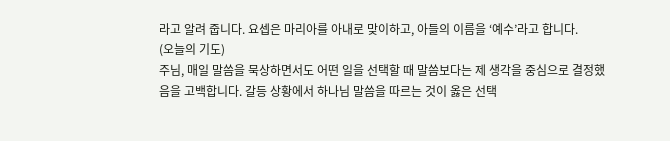라고 알려 줍니다. 요셉은 마리아를 아내로 맞이하고, 아들의 이름을 ‘예수’라고 합니다.
(오늘의 기도)
주님, 매일 말씀을 묵상하면서도 어떤 일을 선택할 때 말씀보다는 제 생각을 중심으로 결정했음을 고백합니다. 갈등 상황에서 하나님 말씀을 따르는 것이 옳은 선택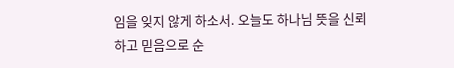임을 잊지 않게 하소서. 오늘도 하나님 뜻을 신뢰하고 믿음으로 순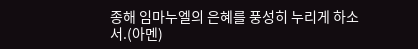종해 임마누엘의 은혜를 풍성히 누리게 하소서.(아멘)